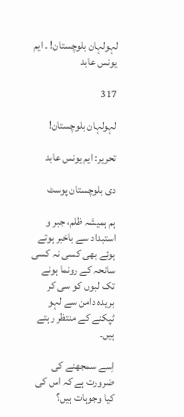لہولہان بلوچستان! ۔ ایم یونس عابد

317

لہولہان بلوچستان!

تحریر: ایم یونس عابد

دی بلوچستان پوسٹ

ہم ہمیشہ ظلم، جبر و استبداد سے باخبر ہوتے ہوئے بھی کسی نہ کسی سانحہ کے رونما ہونے تک لبوں کو سی کر بریدہ دامن سے لہو ٹپکنے کے منتظر رہتے ہیں۔

اِسے سمجھنے کی ضرورت ہے کہ اس کی کیا وجوہات ہیں؟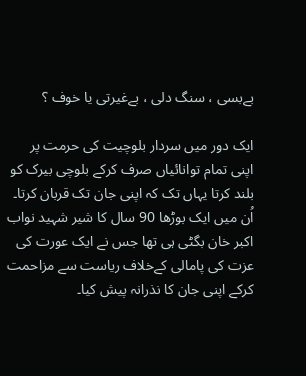بےبسی ، سنگ دلی ، بےغیرتی یا خوف ؟

ایک دور میں سردار بلوچیت کی حرمت پر اپنی تمام توانائیاں صرف کرکے بلوچی بیرک کو بلند کرتا یہاں تک کہ اپنی جان تک قربان کرتا۔ اُن میں ایک بوڑھا 90 سال کا شیر شہید نواب اکبر خان بگٹی ہی تھا جس نے ایک عورت کی عزت کی پامالی کےخلاف ریاست سے مزاحمت کرکے اپنی جان کا نذرانہ پیش کیا۔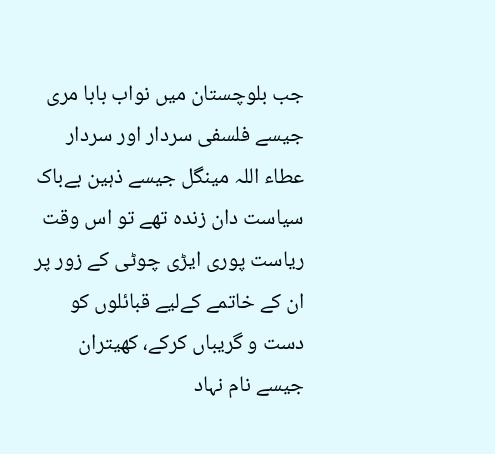جب بلوچستان میں نواب بابا مری جیسے فلسفی سردار اور سردار عطاء اللہ مینگل جیسے ذہین بےباک سیاست دان زندہ تھے تو اس وقت ریاست پوری ایڑی چوٹی کے زور پر ان کے خاتمے کےلیے قبائلوں کو دست و گریباں کرکے، کھیتران جیسے نام نہاد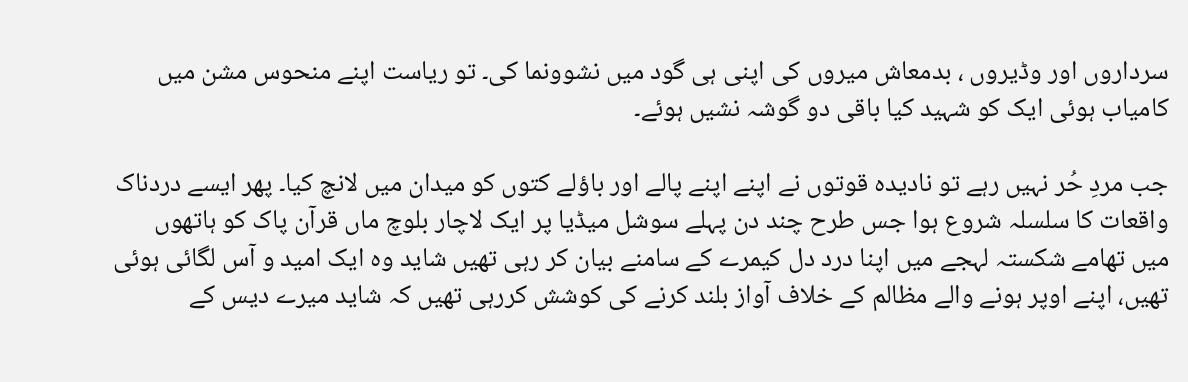سرداروں اور وڈیروں ، بدمعاش میروں کی اپنی ہی گود میں نشوونما کی۔ تو ریاست اپنے منحوس مشن میں کامیاب ہوئی ایک کو شہید کیا باقی دو گوشہ نشیں ہوئے۔

جب مردِ حُر نہیں رہے تو نادیدہ قوتوں نے اپنے اپنے پالے اور باؤلے کتوں کو میدان میں لانچ کیا۔ پھر ایسے دردناک واقعات کا سلسلہ شروع ہوا جس طرح چند دن پہلے سوشل میڈیا پر ایک لاچار بلوچ ماں قرآن پاک کو ہاتھوں میں تھامے شکستہ لہجے میں اپنا درد دل کیمرے کے سامنے بیان کر رہی تھیں شاید وہ ایک امید و آس لگائی ہوئی تھیں، اپنے اوپر ہونے والے مظالم کے خلاف آواز بلند کرنے کی کوشش کررہی تھیں کہ شاید میرے دیس کے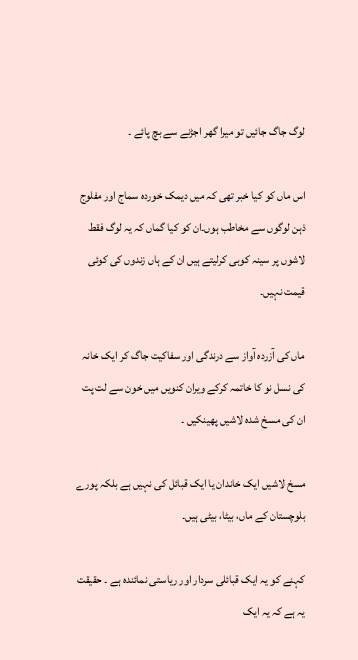لوگ جاگ جائیں تو میرا گھر اجڑنے سے بچ پائے ۔

اس ماں کو کیا خبر تھی کہ میں دیمک خوردہ سماج اور مفلوج ذہن لوگوں سے مخاطب ہوں۔ان کو کیا گماں کہ یہ لوگ فقط لاشوں پر سینہ کوبی کرلیتے ہیں ان کے ہاں زندوں کی کوئی قیمت نہیں۔

ماں کی آزردہ آواز سے درندگی اور سفاکیت جاگ کر ایک خانہ کی نسل نو کا خاتمہ کرکے ویران کنویں میں خون سے لت پت ان کی مسخ شدہ لاشیں پھینکیں ۔

مسخ لاشیں ایک خاندان یا ایک قبائل کی نہیں ہے بلکہ پورے بلوچستان کے ماں، بیٹا، بیٹی ہیں۔

کہنے کو یہ ایک قبائلی سردار اور ریاستی نمائندہ ہے ۔ حقیقت یہ ہے کہ یہ ایک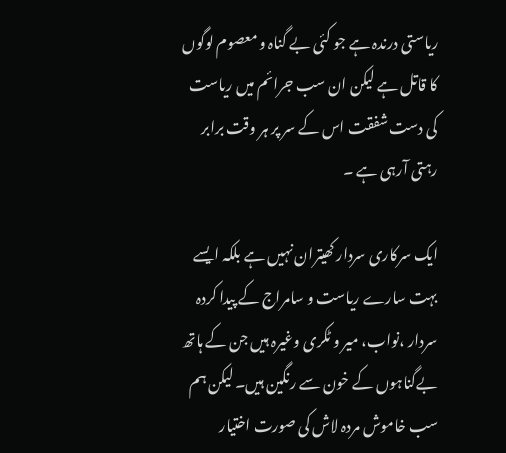ریاستی درندہ ہے جو کئی بے گناہ و معصوم لوگوں کا قاتل ہے لیکن ان سب جرائم میں ریاست کی دست شفقت اس کے سر پر ہر وقت برابر رہتی آرہی ہے ۔

ایک سرکاری سردار کھیتران نہیں ہے بلکہ ایسے بہت سارے ریاست و سامراج کے پیدا کردہ سردار ،نواب، میر و ٹکری وغیرہ ہیں جن کے ہاتھ بےگناہوں کے خون سے رنگین ہیں۔ لیکن ہم سب خاموش مردہ لاش کی صورت اختیار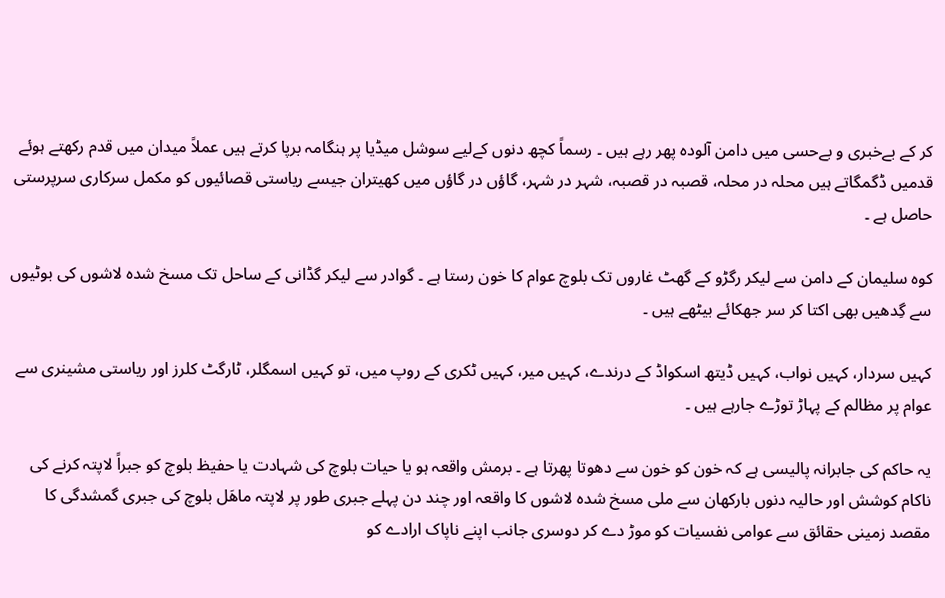کر کے بےخبری و بےحسی میں دامن آلودہ پھر رہے ہیں ۔ رسماً کچھ دنوں کےلیے سوشل میڈیا پر ہنگامہ برپا کرتے ہیں عملاً میدان میں قدم رکھتے ہوئے قدمیں ڈگمگاتے ہیں محلہ در محلہ، قصبہ در قصبہ، شہر در شہر، گاؤں در گاؤں میں کھیتران جیسے ریاستی قصائیوں کو مکمل سرکاری سرپرستی حاصل ہے ۔

کوہ سلیمان کے دامن سے لیکر رگڑو کے گھٹ غاروں تک بلوچ عوام کا خون رستا ہے ۔ گوادر سے لیکر گڈانی کے ساحل تک مسخ شدہ لاشوں کی بوٹیوں سے گِدھیں بھی اکتا کر سر جھکائے بیٹھے ہیں ۔

کہیں سردار، کہیں نواب، کہیں ڈیتھ اسکواڈ کے درندے، کہیں میر، کہیں ٹکری کے روپ میں، تو کہیں اسمگلر، ٹارگٹ کلرز اور ریاستی مشینری سے عوام پر مظالم کے پہاڑ توڑے جارہے ہیں ۔

یہ حاکم کی جابرانہ پالیسی ہے کہ خون کو خون سے دھوتا پھرتا ہے ۔ برمش واقعہ ہو یا حیات بلوچ کی شہادت یا حفیظ بلوچ کو جبراً لاپتہ کرنے کی ناکام کوشش اور حالیہ دنوں بارکھان سے ملی مسخ شدہ لاشوں کا واقعہ اور چند دن پہلے جبری طور پر لاپتہ ماھَل بلوچ کی جبری گمشدگی کا مقصد زمینی حقائق سے عوامی نفسیات کو موڑ دے کر دوسری جانب اپنے ناپاک ارادے کو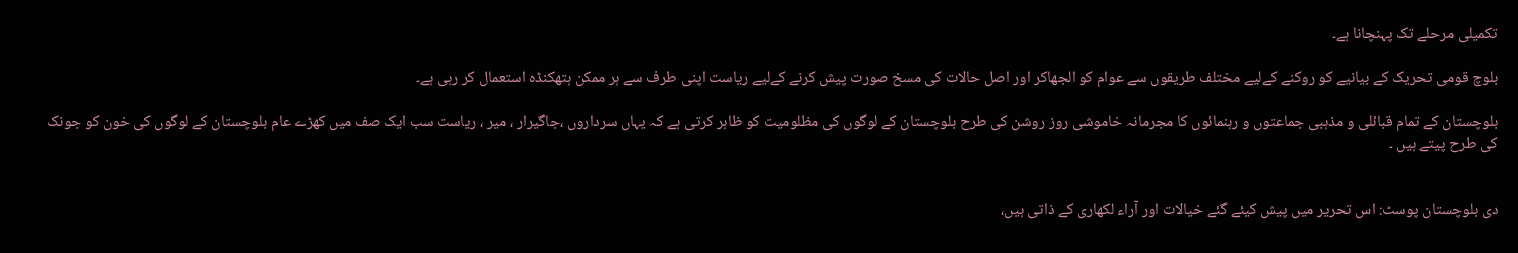تکمیلی مرحلے تک پہنچانا ہے۔

بلوچ قومی تحریک کے بیانیے کو روکنے کےلیے مختلف طریقوں سے عوام کو الجھاکر اور اصل حالات کی مسخ صورت پیش کرنے کےلیے ریاست اپنی طرف سے ہر ممکن ہتھکنڈہ استعمال کر رہی ہے۔

بلوچستان کے تمام قبائلی و مذہبی جماعتوں و رہنمائوں کا مجرمانہ خاموشی روز روشن کی طرح بلوچستان کے لوگوں کی مظلومیت کو ظاہر کرتی ہے کہ یہاں سرداروں ،جاگیرار ، میر ، ریاست سب ایک صف میں کھڑے عام بلوچستان کے لوگوں کی خون کو جونک کی طرح پیتے ہیں ۔


دی بلوچستان پوسٹ: اس تحریر میں پیش کیئے گئے خیالات اور آراء لکھاری کے ذاتی ہیں،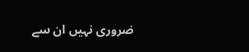ضروری نہیں ان سے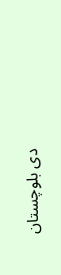دی بلوچستان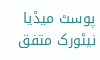پوسٹ میڈیا نیٹورک متفق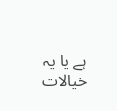ہے یا یہ خیالات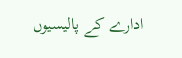ادارے کے پالیسیوں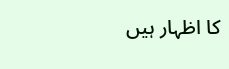کا اظہار ہیں